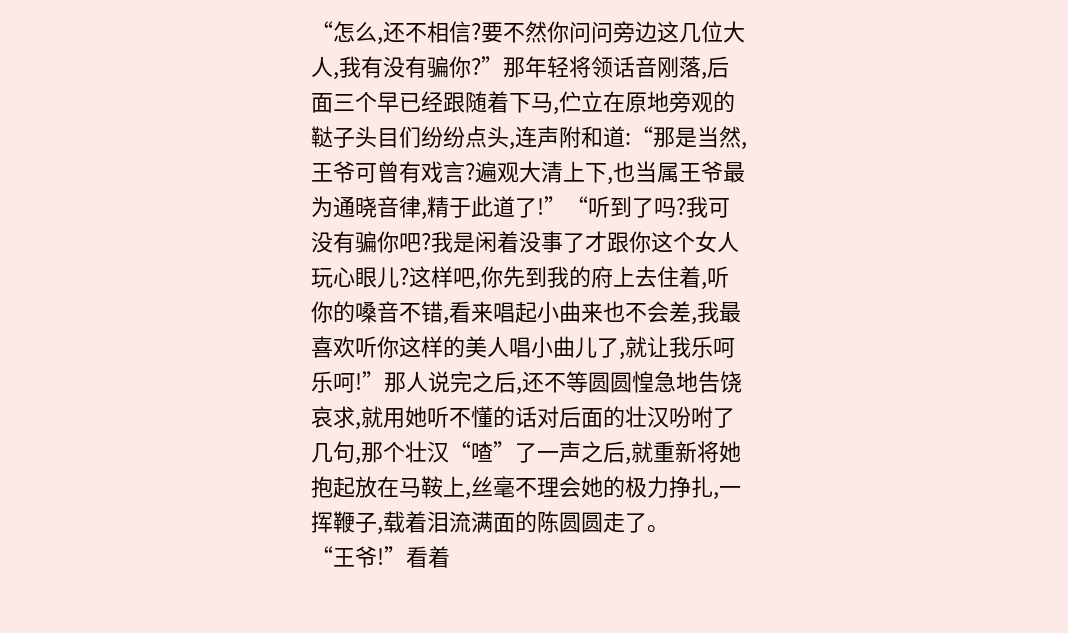“怎么,还不相信?要不然你问问旁边这几位大人,我有没有骗你?”那年轻将领话音刚落,后面三个早已经跟随着下马,伫立在原地旁观的鞑子头目们纷纷点头,连声附和道:“那是当然,王爷可曾有戏言?遍观大清上下,也当属王爷最为通晓音律,精于此道了!”“听到了吗?我可没有骗你吧?我是闲着没事了才跟你这个女人玩心眼儿?这样吧,你先到我的府上去住着,听你的嗓音不错,看来唱起小曲来也不会差,我最喜欢听你这样的美人唱小曲儿了,就让我乐呵乐呵!”那人说完之后,还不等圆圆惶急地告饶哀求,就用她听不懂的话对后面的壮汉吩咐了几句,那个壮汉“喳”了一声之后,就重新将她抱起放在马鞍上,丝毫不理会她的极力挣扎,一挥鞭子,载着泪流满面的陈圆圆走了。
“王爷!”看着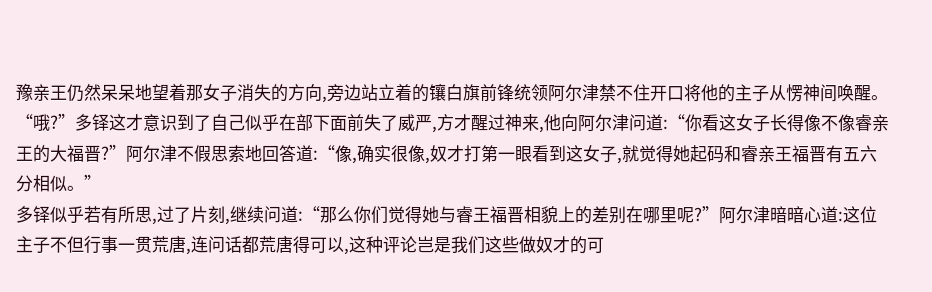豫亲王仍然呆呆地望着那女子消失的方向,旁边站立着的镶白旗前锋统领阿尔津禁不住开口将他的主子从愣神间唤醒。
“哦?”多铎这才意识到了自己似乎在部下面前失了威严,方才醒过神来,他向阿尔津问道:“你看这女子长得像不像睿亲王的大福晋?”阿尔津不假思索地回答道:“像,确实很像,奴才打第一眼看到这女子,就觉得她起码和睿亲王福晋有五六分相似。”
多铎似乎若有所思,过了片刻,继续问道:“那么你们觉得她与睿王福晋相貌上的差别在哪里呢?”阿尔津暗暗心道:这位主子不但行事一贯荒唐,连问话都荒唐得可以,这种评论岂是我们这些做奴才的可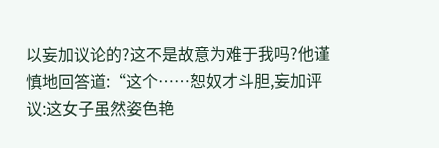以妄加议论的?这不是故意为难于我吗?他谨慎地回答道:“这个……恕奴才斗胆,妄加评议:这女子虽然姿色艳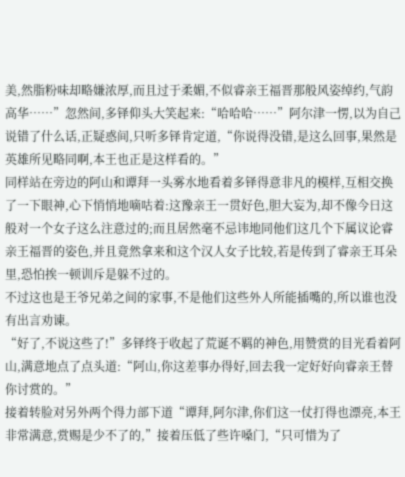美,然脂粉味却略嫌浓厚,而且过于柔媚,不似睿亲王福晋那般风姿绰约,气韵高华……”忽然间,多铎仰头大笑起来:“哈哈哈……”阿尔津一愣,以为自己说错了什么话,正疑惑间,只听多铎肯定道,“你说得没错,是这么回事,果然是英雄所见略同啊,本王也正是这样看的。”
同样站在旁边的阿山和谭拜一头雾水地看着多铎得意非凡的模样,互相交换了一下眼神,心下悄悄地嘀咕着:这豫亲王一贯好色,胆大妄为,却不像今日这般对一个女子这么注意过的;而且居然毫不忌讳地同他们这几个下属议论睿亲王福晋的姿色,并且竟然拿来和这个汉人女子比较,若是传到了睿亲王耳朵里,恐怕挨一顿训斥是躲不过的。
不过这也是王爷兄弟之间的家事,不是他们这些外人所能插嘴的,所以谁也没有出言劝谏。
“好了,不说这些了!”多铎终于收起了荒诞不羁的神色,用赞赏的目光看着阿山,满意地点了点头道:“阿山,你这差事办得好,回去我一定好好向睿亲王替你讨赏的。”
接着转脸对另外两个得力部下道“谭拜,阿尔津,你们这一仗打得也漂亮,本王非常满意,赏赐是少不了的,”接着压低了些许嗓门,“只可惜为了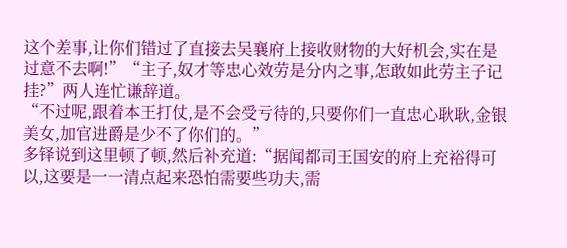这个差事,让你们错过了直接去吴襄府上接收财物的大好机会,实在是过意不去啊!”“主子,奴才等忠心效劳是分内之事,怎敢如此劳主子记挂?”两人连忙谦辞道。
“不过呢,跟着本王打仗,是不会受亏待的,只要你们一直忠心耿耿,金银美女,加官进爵是少不了你们的。”
多铎说到这里顿了顿,然后补充道:“据闻都司王国安的府上充裕得可以,这要是一一清点起来恐怕需要些功夫,需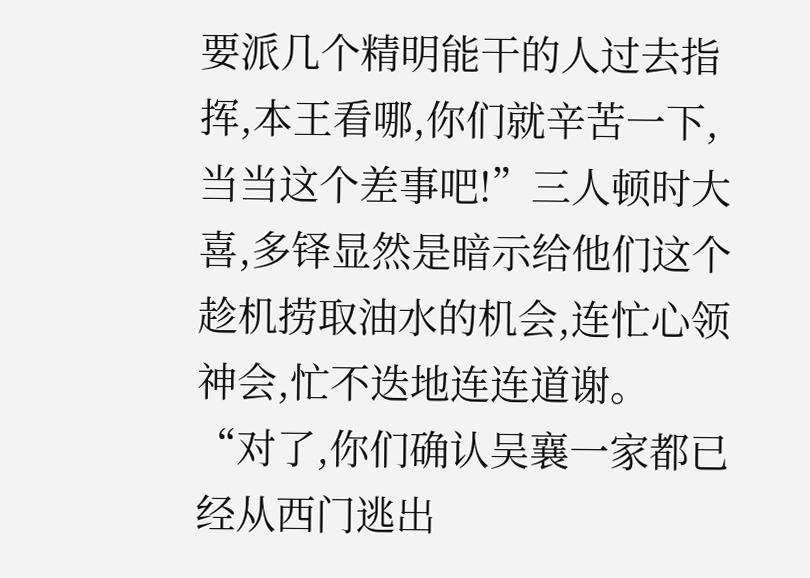要派几个精明能干的人过去指挥,本王看哪,你们就辛苦一下,当当这个差事吧!”三人顿时大喜,多铎显然是暗示给他们这个趁机捞取油水的机会,连忙心领神会,忙不迭地连连道谢。
“对了,你们确认吴襄一家都已经从西门逃出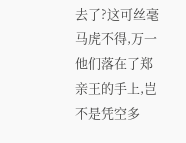去了?这可丝毫马虎不得,万一他们落在了郑亲王的手上,岂不是凭空多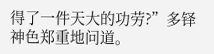得了一件天大的功劳?”多铎神色郑重地问道。